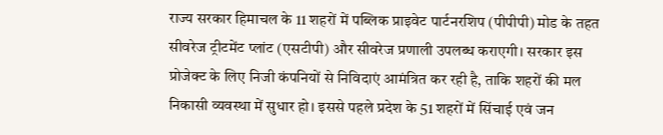राज्य सरकार हिमाचल के 11 शहरों में पब्लिक प्राइवेट पार्टनरशिप (पीपीपी) मोड के तहत सीवरेज ट्रीटमेंट प्लांट (एसटीपी) और सीवरेज प्रणाली उपलब्ध कराएगी। सरकार इस प्रोजेक्ट के लिए निजी कंपनियों से निविदाएं आमंत्रित कर रही है, ताकि शहरों की मल निकासी व्यवस्था में सुधार हो। इससे पहले प्रदेश के 51 शहरों में सिंचाई एवं जन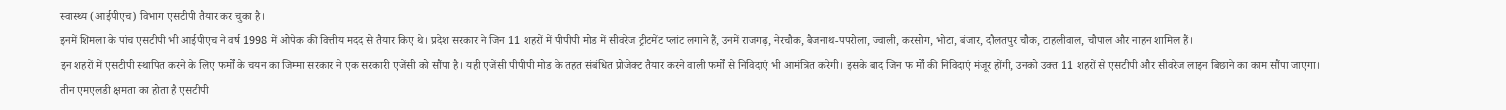स्वास्थ्य (आईपीएच) विभाग एसटीपी तैयार कर चुका है।
इनमें शिमला के पांच एसटीपी भी आईपीएच ने वर्ष 1998 में ओपेक की वित्तीय मदद से तैयार किए थे। प्रदेश सरकार ने जिन 11 शहरों में पीपीपी मोड में सीवरेज ट्रीटमेंट प्लांट लगाने हैं, उनमें राजगढ़, नेरचौक, बैजनाथ-पपरोला, ज्वाली, करसोग, भोटा, बंजार, दौलतपुर चौक, टाहलीवाल, चौपाल और नाहन शामिल हैं।
इन शहरों में एसटीपी स्थापित करने के लिए फर्मों के चयन का जिम्मा सरकार ने एक सरकारी एजेंसी को सौंपा है। यही एजेंसी पीपीपी मोड के तहत संबंधित प्रोजेक्ट तैयार करने वाली फर्मों से निविदाएं भी आमंत्रित करेगी। इसके बाद जिन फ र्मों की निविदाएं मंजूर होंगी, उनको उक्त 11 शहरों से एसटीपी और सीवरेज लाइन बिछाने का काम सौंपा जाएगा।
तीन एमएलडी क्षमता का होता है एसटीपी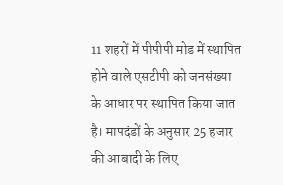11 शहरों में पीपीपी मोड में स्थापित होने वाले एसटीपी को जनसंख्या के आधार पर स्थापित किया जात है। मापदंडों के अनुसार 25 हजार की आबादी के लिए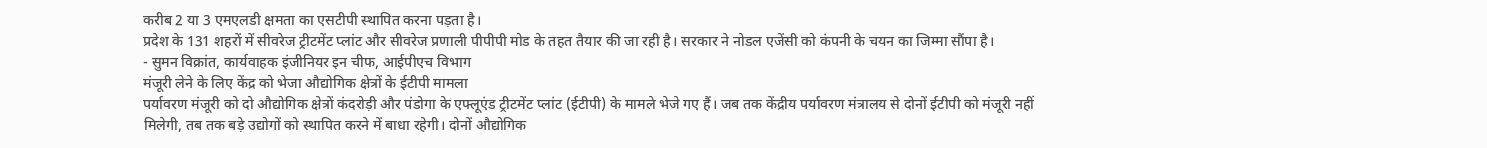करीब 2 या 3 एमएलडी क्षमता का एसटीपी स्थापित करना पड़ता है।
प्रदेश के 131 शहरों में सीवरेज ट्रीटमेंट प्लांट और सीवरेज प्रणाली पीपीपी मोड के तहत तैयार की जा रही है। सरकार ने नोडल एजेंसी को कंपनी के चयन का जिम्मा सौंपा है।
- सुमन विक्रांत, कार्यवाहक इंजीनियर इन चीफ, आईपीएच विभाग
मंजूरी लेने के लिए केंद्र को भेजा औद्योगिक क्षेत्रों के ईटीपी मामला
पर्यावरण मंजूरी को दो औद्योगिक क्षेत्रों कंदरोड़ी और पंडोगा के एफ्लूएंड ट्रीटमेंट प्लांट (ईटीपी) के मामले भेजे गए हैं। जब तक केंद्रीय पर्यावरण मंत्रालय से दोनों ईटीपी को मंजूरी नहीं मिलेगी, तब तक बड़े उद्योगों को स्थापित करने में बाधा रहेगी। दोनों औद्योगिक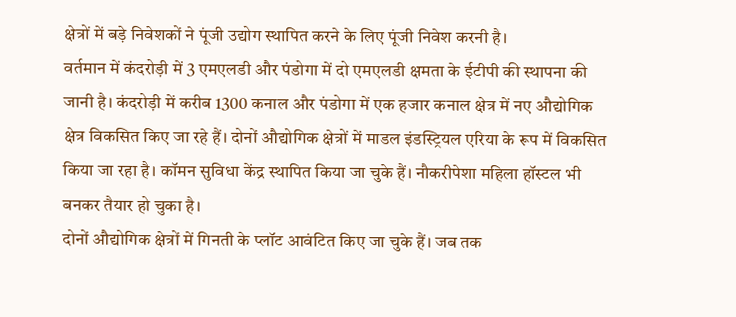क्षेत्रों में बड़े निवेशकों ने पूंजी उद्योग स्थापित करने के लिए पूंजी निवेश करनी है।
वर्तमान में कंदरोड़ी में 3 एमएलडी और पंडोगा में दो एमएलडी क्षमता के ईटीपी की स्थापना की जानी है। कंदरोड़ी में करीब 1300 कनाल और पंडोगा में एक हजार कनाल क्षेत्र में नए औद्योगिक क्षेत्र विकसित किए जा रहे हैं। दोनों औद्योगिक क्षेत्रों में माडल इंडस्ट्रियल एरिया के रूप में विकसित किया जा रहा है। कॉमन सुविधा केंद्र स्थापित किया जा चुके हैं। नौकरीपेशा महिला हॉस्टल भी बनकर तैयार हो चुका है।
दोनों औद्योगिक क्षेत्रों में गिनती के प्लॉट आवंटित किए जा चुके हैं। जब तक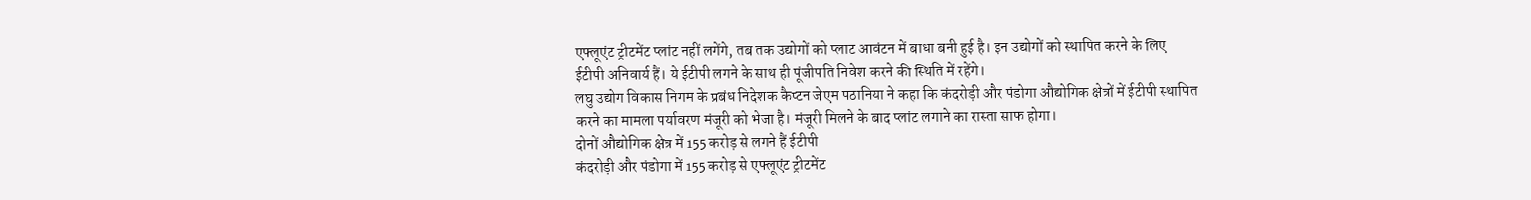एफ्लूएंट ट्रीटमेंट प्लांट नहीं लगेंगे, तब तक उद्योगों को प्लाट आवंटन में बाधा बनी हुई है। इन उद्योगों को स्थापित करने के लिए ईटीपी अनिवार्य हैं। ये ईटीपी लगने के साथ ही पूंजीपति निवेश करने की स्थिति में रहेंगे।
लघु उद्योग विकास निगम के प्रबंध निदेशक कैप्टन जेएम पठानिया ने कहा कि कंदरोड़ी और पंडोगा औद्योगिक क्षेत्रों में ईटीपी स्थापित करने का मामला पर्यावरण मंजूरी को भेजा है। मंजूरी मिलने के बाद प्लांट लगाने का रास्ता साफ होगा।
दोनों औद्योगिक क्षेत्र में 155 करोड़ से लगने हैं ईटीपी
कंदरोड़ी और पंडोगा में 155 करोड़ से एफ्लूएंट ट्रीटमेंट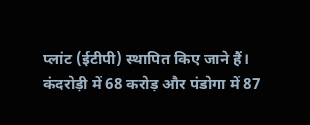प्लांट (ईटीपी) स्थापित किए जाने हैं। कंदरोड़ी में 68 करोड़ और पंडोगा में 87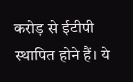करोड़ से ईटीपी स्थापित होने हैं। ये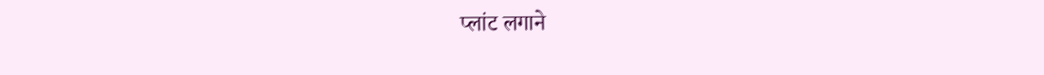प्लांट लगाने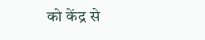को केंद्र से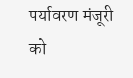पर्यावरण मंजूरी को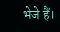भेजे हैं।